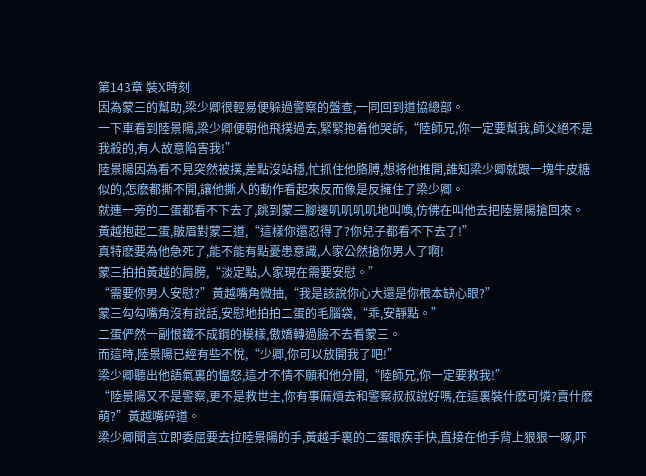第143章 裝X時刻
因為蒙三的幫助,梁少卿很輕易便躲過警察的盤查,一同回到道協總部。
一下車看到陸景陽,梁少卿便朝他飛撲過去,緊緊抱着他哭訴,“陸師兄,你一定要幫我,師父絕不是我殺的,有人故意陷害我!”
陸景陽因為看不見突然被撲,差點沒站穩,忙抓住他胳膊,想将他推開,誰知梁少卿就跟一塊牛皮糖似的,怎麽都撕不開,讓他撕人的動作看起來反而像是反擁住了梁少卿。
就連一旁的二蛋都看不下去了,跳到蒙三腳邊叽叽叽叽地叫喚,仿佛在叫他去把陸景陽搶回來。
黃越抱起二蛋,皺眉對蒙三道,“這樣你還忍得了?你兒子都看不下去了!”
真特麽要為他急死了,能不能有點憂患意識,人家公然搶你男人了啊!
蒙三拍拍黃越的肩膀,“淡定點,人家現在需要安慰。”
“需要你男人安慰?”黃越嘴角微抽,“我是該說你心大還是你根本缺心眼?”
蒙三勾勾嘴角沒有說話,安慰地拍拍二蛋的毛腦袋,“乖,安靜點。”
二蛋俨然一副恨鐵不成鋼的模樣,傲嬌轉過臉不去看蒙三。
而這時,陸景陽已經有些不悅,“少卿,你可以放開我了吧!”
梁少卿聽出他語氣裏的愠怒,這才不情不願和他分開,“陸師兄,你一定要救我!”
“陸景陽又不是警察,更不是救世主,你有事麻煩去和警察叔叔說好嗎,在這裏裝什麽可憐?賣什麽萌?”黃越嘴碎道。
梁少卿聞言立即委屈要去拉陸景陽的手,黃越手裏的二蛋眼疾手快,直接在他手背上狠狠一啄,吓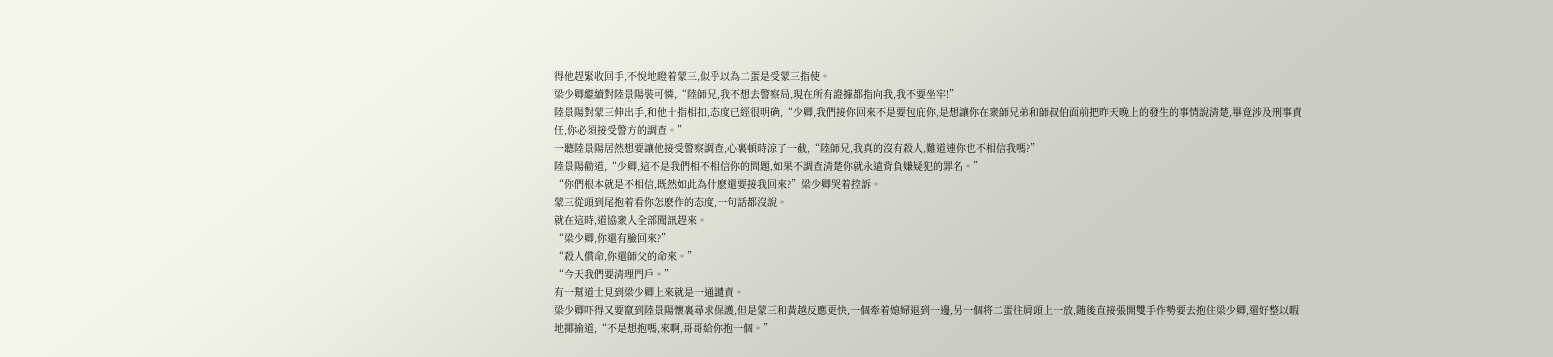得他趕緊收回手,不悅地瞪着蒙三,似乎以為二蛋是受蒙三指使。
梁少卿繼續對陸景陽裝可憐,“陸師兄,我不想去警察局,現在所有證據都指向我,我不要坐牢!”
陸景陽對蒙三伸出手,和他十指相扣,态度已經很明确,“少卿,我們接你回來不是要包庇你,是想讓你在衆師兄弟和師叔伯面前把昨天晚上的發生的事情說清楚,畢竟涉及刑事責任,你必須接受警方的調查。”
一聽陸景陽居然想要讓他接受警察調查,心裏頓時涼了一截,“陸師兄,我真的沒有殺人,難道連你也不相信我嗎?”
陸景陽勸道,“少卿,這不是我們相不相信你的問題,如果不調查清楚你就永遠背負嫌疑犯的罪名。”
“你們根本就是不相信,既然如此為什麽還要接我回來?”梁少卿哭着控訴。
蒙三從頭到尾抱着看你怎麽作的态度,一句話都沒說。
就在這時,道協衆人全部聞訊趕來。
“梁少卿,你還有臉回來?”
“殺人償命,你還師父的命來。”
“今天我們要清理門戶。”
有一幫道士見到梁少卿上來就是一通譴責。
梁少卿吓得又要竄到陸景陽懷裏尋求保護,但是蒙三和黃越反應更快,一個牽着媳婦退到一邊,另一個将二蛋往肩頭上一放,随後直接張開雙手作勢要去抱住梁少卿,還好整以暇地揶揄道,“不是想抱嗎,來啊,哥哥給你抱一個。”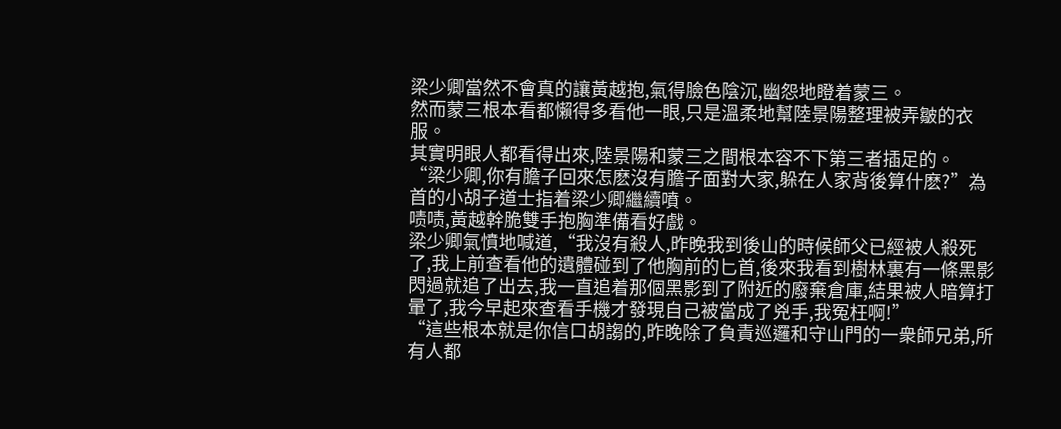梁少卿當然不會真的讓黃越抱,氣得臉色陰沉,幽怨地瞪着蒙三。
然而蒙三根本看都懶得多看他一眼,只是溫柔地幫陸景陽整理被弄皺的衣服。
其實明眼人都看得出來,陸景陽和蒙三之間根本容不下第三者插足的。
“梁少卿,你有膽子回來怎麽沒有膽子面對大家,躲在人家背後算什麽?”為首的小胡子道士指着梁少卿繼續噴。
啧啧,黃越幹脆雙手抱胸準備看好戲。
梁少卿氣憤地喊道,“我沒有殺人,昨晚我到後山的時候師父已經被人殺死了,我上前查看他的遺體碰到了他胸前的匕首,後來我看到樹林裏有一條黑影閃過就追了出去,我一直追着那個黑影到了附近的廢棄倉庫,結果被人暗算打暈了,我今早起來查看手機才發現自己被當成了兇手,我冤枉啊!”
“這些根本就是你信口胡謅的,昨晚除了負責巡邏和守山門的一衆師兄弟,所有人都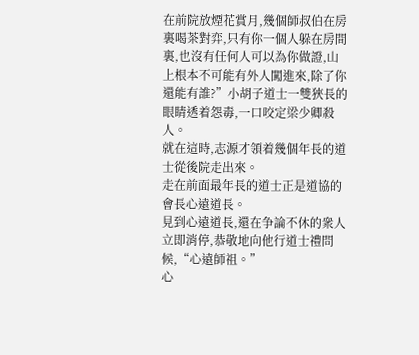在前院放煙花賞月,幾個師叔伯在房裏喝茶對弈,只有你一個人躲在房間裏,也沒有任何人可以為你做證,山上根本不可能有外人闖進來,除了你還能有誰?”小胡子道士一雙狹長的眼睛透着怨毒,一口咬定梁少卿殺人。
就在這時,志源才領着幾個年長的道士從後院走出來。
走在前面最年長的道士正是道協的會長心遠道長。
見到心遠道長,還在争論不休的衆人立即消停,恭敬地向他行道士禮問候,“心遠師祖。”
心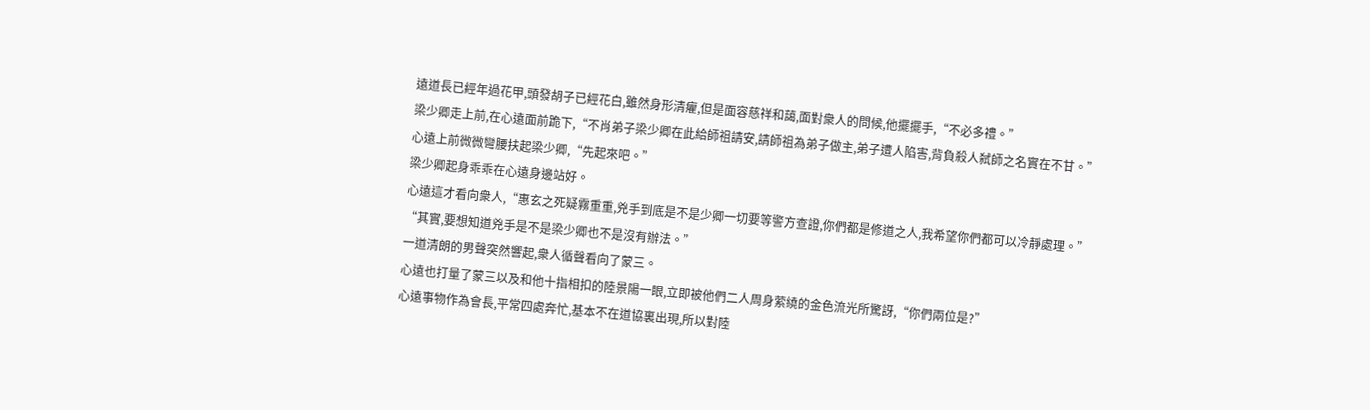遠道長已經年過花甲,頭發胡子已經花白,雖然身形清癯,但是面容慈祥和藹,面對衆人的問候,他擺擺手,“不必多禮。”
梁少卿走上前,在心遠面前跪下,“不肖弟子梁少卿在此給師祖請安,請師祖為弟子做主,弟子遭人陷害,背負殺人弑師之名實在不甘。”
心遠上前微微彎腰扶起梁少卿,“先起來吧。”
梁少卿起身乖乖在心遠身邊站好。
心遠這才看向衆人,“惠玄之死疑霧重重,兇手到底是不是少卿一切要等警方查證,你們都是修道之人,我希望你們都可以冷靜處理。”
“其實,要想知道兇手是不是梁少卿也不是沒有辦法。”
一道清朗的男聲突然響起,衆人循聲看向了蒙三。
心遠也打量了蒙三以及和他十指相扣的陸景陽一眼,立即被他們二人周身萦繞的金色流光所驚訝,“你們兩位是?”
心遠事物作為會長,平常四處奔忙,基本不在道協裏出現,所以對陸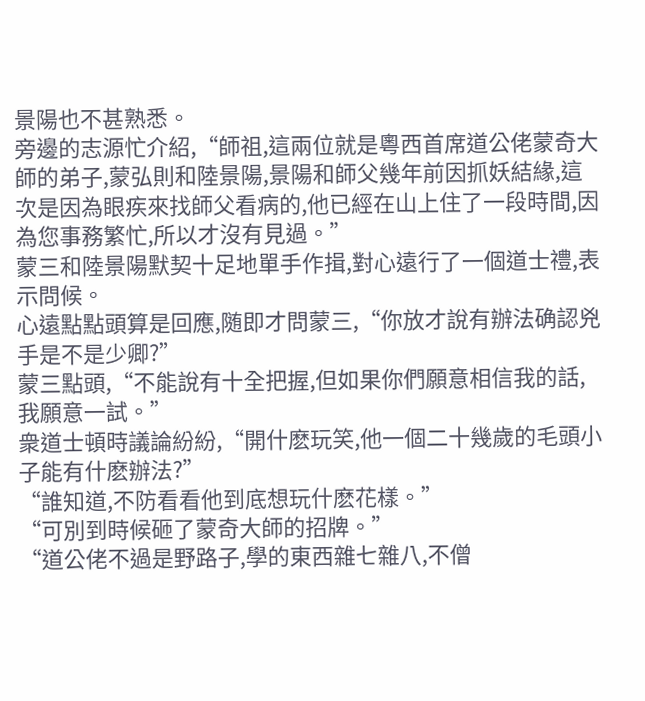景陽也不甚熟悉。
旁邊的志源忙介紹,“師祖,這兩位就是粵西首席道公佬蒙奇大師的弟子,蒙弘則和陸景陽,景陽和師父幾年前因抓妖結緣,這次是因為眼疾來找師父看病的,他已經在山上住了一段時間,因為您事務繁忙,所以才沒有見過。”
蒙三和陸景陽默契十足地單手作揖,對心遠行了一個道士禮,表示問候。
心遠點點頭算是回應,随即才問蒙三,“你放才說有辦法确認兇手是不是少卿?”
蒙三點頭,“不能說有十全把握,但如果你們願意相信我的話,我願意一試。”
衆道士頓時議論紛紛,“開什麽玩笑,他一個二十幾歲的毛頭小子能有什麽辦法?”
“誰知道,不防看看他到底想玩什麽花樣。”
“可別到時候砸了蒙奇大師的招牌。”
“道公佬不過是野路子,學的東西雜七雜八,不僧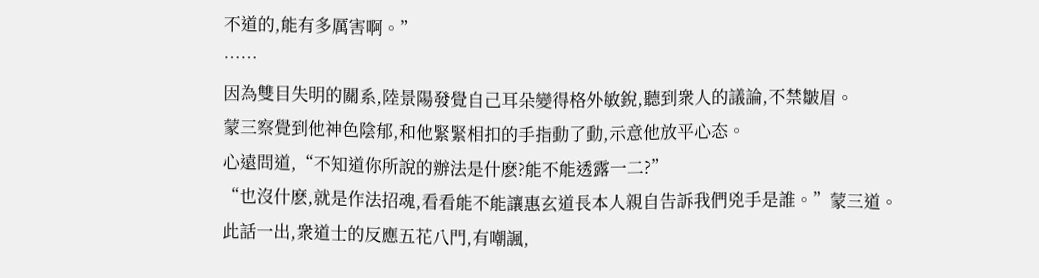不道的,能有多厲害啊。”
……
因為雙目失明的關系,陸景陽發覺自己耳朵變得格外敏銳,聽到衆人的議論,不禁皺眉。
蒙三察覺到他神色陰郁,和他緊緊相扣的手指動了動,示意他放平心态。
心遠問道,“不知道你所說的辦法是什麽?能不能透露一二?”
“也沒什麽,就是作法招魂,看看能不能讓惠玄道長本人親自告訴我們兇手是誰。”蒙三道。
此話一出,衆道士的反應五花八門,有嘲諷,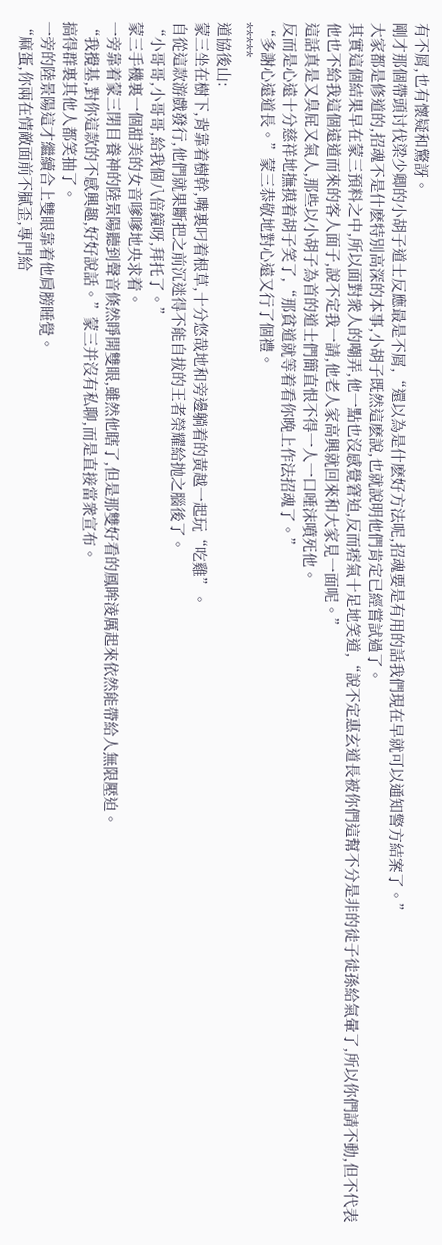有不屑,也有懷疑和驚訝。
剛才那個帶頭讨伐梁少卿的小胡子道士反應最是不屑,“還以為是什麽好方法呢,招魂要是有用的話我們現在早就可以通知警方結案了。”
大家都是修道的,招魂不是什麽特別高深的本事,小胡子既然這麽說,也就說明他們肯定已經嘗試過了。
其實這個結果早在蒙三預料之中,所以面對衆人的嘲弄,他一點也沒感覺窘迫,反而痞氣十足地笑道,“說不定惠玄道長被你們這幫不分是非的徒子徒孫給氣暈了,所以你們請不動,但不代表他也不給我這個遠道而來的客人面子,說不定我一請,他老人家高興就回來和大家見一面呢。”
這話真是又臭屁又氣人,那些以小胡子為首的道士們簡直恨不得一人一口唾沫噴死他。
反而是心遠十分慈祥地撫摸着胡子笑了,“那貧道就等着看你晚上作法招魂了。”
“多謝心遠道長。”蒙三恭敬地對心遠又行了個禮。
*****
道協後山:
蒙三坐在樹下,背靠着樹幹,嘴裏叼着根草,十分悠哉地和旁邊躺着的黃越一起玩“吃雞”。
自從這款游戲發行,他們就果斷把之前沉迷得不能自拔的王者榮耀給抛之腦後了。
“小哥哥,小哥哥,給我個八倍鏡呀,拜托了。”
蒙三手機裏一個甜美的女音嗲嗲地央求着。
一旁靠着蒙三閉目養神的陸景陽聽到聲音倏然睜開雙眼,雖然他瞎了,但是那雙好看的鳳眸淩厲起來依然能帶給人無限壓迫。
“我攪基,對你這款的不感興趣,好好說話。”蒙三并沒有私聊,而是直接當衆宣布。
搞得群裏其他人都笑抽了。
一旁的陸景陽這才繼續合上雙眼靠着他肩膀睡覺。
“麻蛋,你兩在情敵面前不膩歪,專門給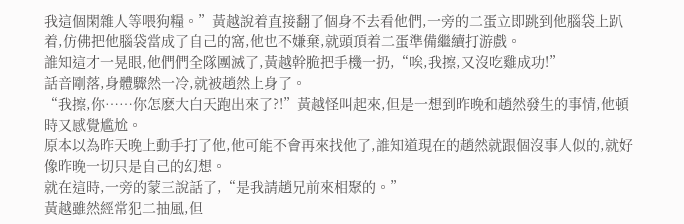我這個閑雜人等喂狗糧。”黃越說着直接翻了個身不去看他們,一旁的二蛋立即跳到他腦袋上趴着,仿佛把他腦袋當成了自己的窩,他也不嫌棄,就頭頂着二蛋準備繼續打游戲。
誰知這才一晃眼,他們們全隊團滅了,黃越幹脆把手機一扔,“唉,我擦,又沒吃雞成功!”
話音剛落,身體驟然一冷,就被趙然上身了。
“我擦,你……你怎麽大白天跑出來了?!”黃越怪叫起來,但是一想到昨晚和趙然發生的事情,他頓時又感覺尴尬。
原本以為昨天晚上動手打了他,他可能不會再來找他了,誰知道現在的趙然就跟個沒事人似的,就好像昨晚一切只是自己的幻想。
就在這時,一旁的蒙三說話了,“是我請趙兄前來相聚的。”
黃越雖然經常犯二抽風,但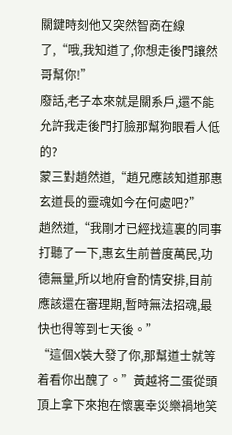關鍵時刻他又突然智商在線了,“哦,我知道了,你想走後門讓然哥幫你!”
廢話,老子本來就是關系戶,還不能允許我走後門打臉那幫狗眼看人低的?
蒙三對趙然道,“趙兄應該知道那惠玄道長的靈魂如今在何處吧?”
趙然道,“我剛才已經找這裏的同事打聽了一下,惠玄生前普度萬民,功德無量,所以地府會酌情安排,目前應該還在審理期,暫時無法招魂,最快也得等到七天後。”
“這個X裝大發了你,那幫道士就等着看你出醜了。”黃越将二蛋從頭頂上拿下來抱在懷裏幸災樂禍地笑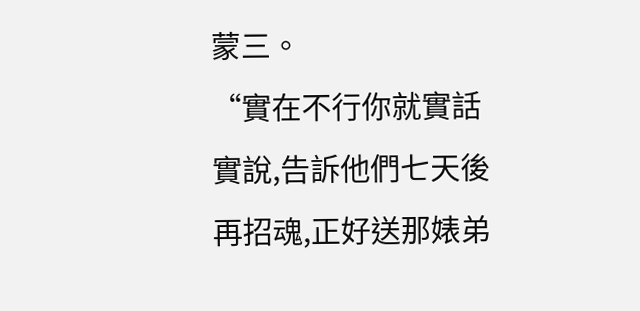蒙三。
“實在不行你就實話實說,告訴他們七天後再招魂,正好送那婊弟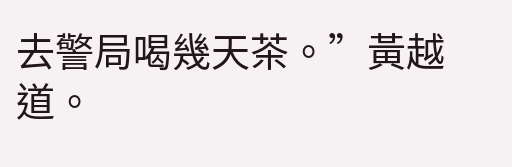去警局喝幾天茶。”黃越道。